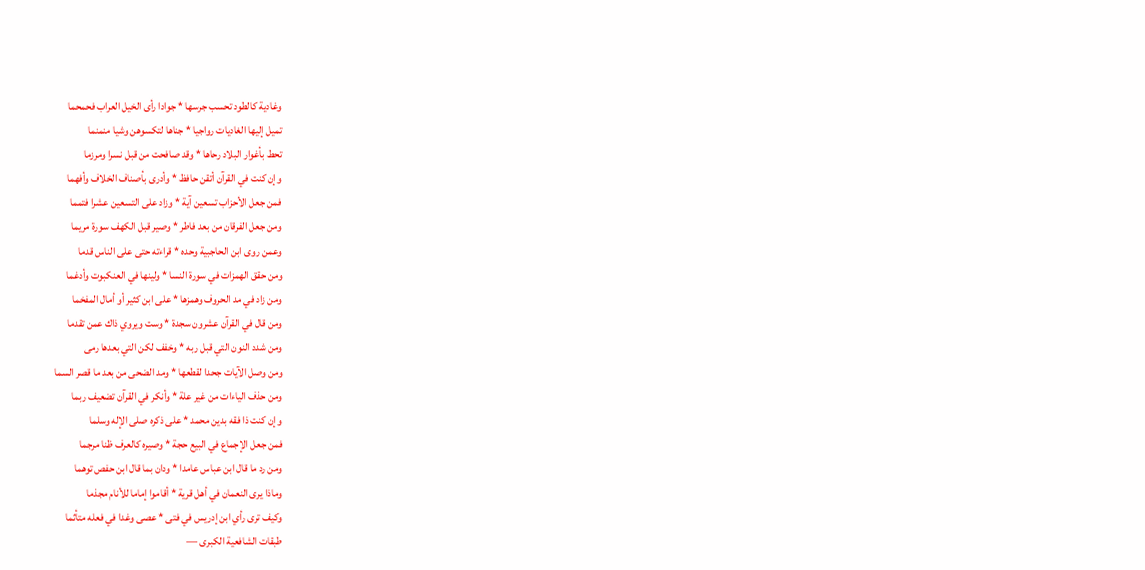وغادية كالطود تحسب جرسها * جوادا رأى الخيل العراب فحمحما
تميل إليها الغاديات رواجيا * جناها لتكسوهن وشيا منمنما
تحط بأغوار البلاد رحاها * وقد صافحت من قبل نسرا ومرزما
وإن كنت في القرآن أتقن حافظ * وأدرى بأصناف الخلاف وأفهما
فمن جعل الأحزاب تسعين آية * وزاد على التسعين عشرا فتمما
ومن جعل الفرقان من بعد فاطر * وصير قبل الكهف سورة مريما
وعمن روى ابن الحاجبية وحده * قراءته حتى على الناس قدما
ومن حقق الهمزات في سورة النسا * ولينها في العنكبوت وأدغما
ومن زاد في مد الحروف وهمزها * على ابن كثير أو أمال المفخما
ومن قال في القرآن عشرون سجدة * وست ويروي ذاك عمن تقدما
ومن شدد النون التي قبل ربه * وخفف لكن التي بعدها رمى
ومن وصل الآيات جحدا لقطعها * ومد الضحى من بعد ما قصر السما
ومن حذف الياءات من غير علة * وأنكر في القرآن تضعيف ربما
وإن كنت ذا فقه بدين محمد * على ذكره صلى الإله وسلما
فمن جعل الإجماع في البيع حجة * وصيره كالعرف ظنا مرجما
ومن رد ما قال ابن عباس عامدا * ودان بما قال ابن حفص توهما
وماذا يرى النعمان في أهل قرية * أقاموا إماما للأنام مجذما
وكيف ترى رأي ابن إدريس في فتى * عصى وغدا في فعله متأثما
طبقات الشافعية الكبرى —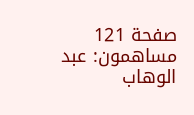صفحة 121
مساهمون: عبد الوهاب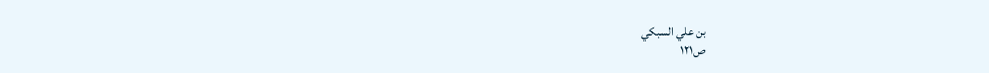بن علي السبكي
ص١٢١